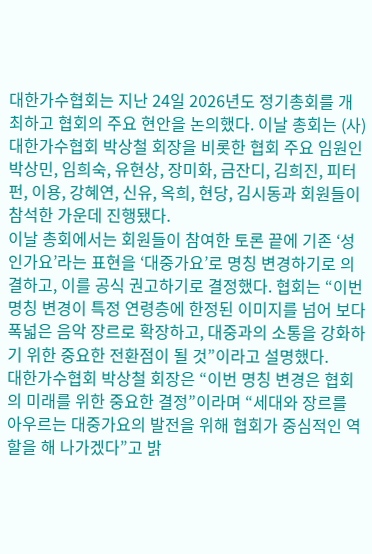대한가수협회는 지난 24일 2026년도 정기총회를 개최하고 협회의 주요 현안을 논의했다. 이날 총회는 (사)대한가수협회 박상철 회장을 비롯한 협회 주요 임원인 박상민, 임희숙, 유현상, 장미화, 금잔디, 김희진, 피터펀, 이용, 강혜연, 신유, 옥희, 현당, 김시동과 회원들이 참석한 가운데 진행됐다.
이날 총회에서는 회원들이 참여한 토론 끝에 기존 ‘성인가요’라는 표현을 ‘대중가요’로 명칭 변경하기로 의결하고, 이를 공식 권고하기로 결정했다. 협회는 “이번 명칭 변경이 특정 연령층에 한정된 이미지를 넘어 보다 폭넓은 음악 장르로 확장하고, 대중과의 소통을 강화하기 위한 중요한 전환점이 될 것”이라고 설명했다.
대한가수협회 박상철 회장은 “이번 명칭 변경은 협회의 미래를 위한 중요한 결정”이라며 “세대와 장르를 아우르는 대중가요의 발전을 위해 협회가 중심적인 역할을 해 나가겠다”고 밝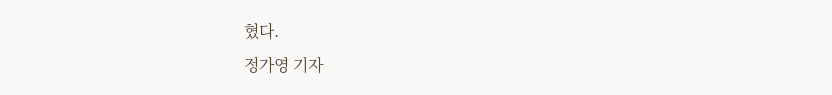혔다.
정가영 기자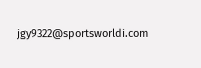jgy9322@sportsworldi.com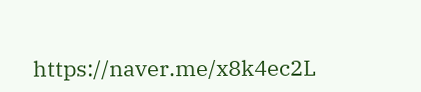https://naver.me/x8k4ec2L